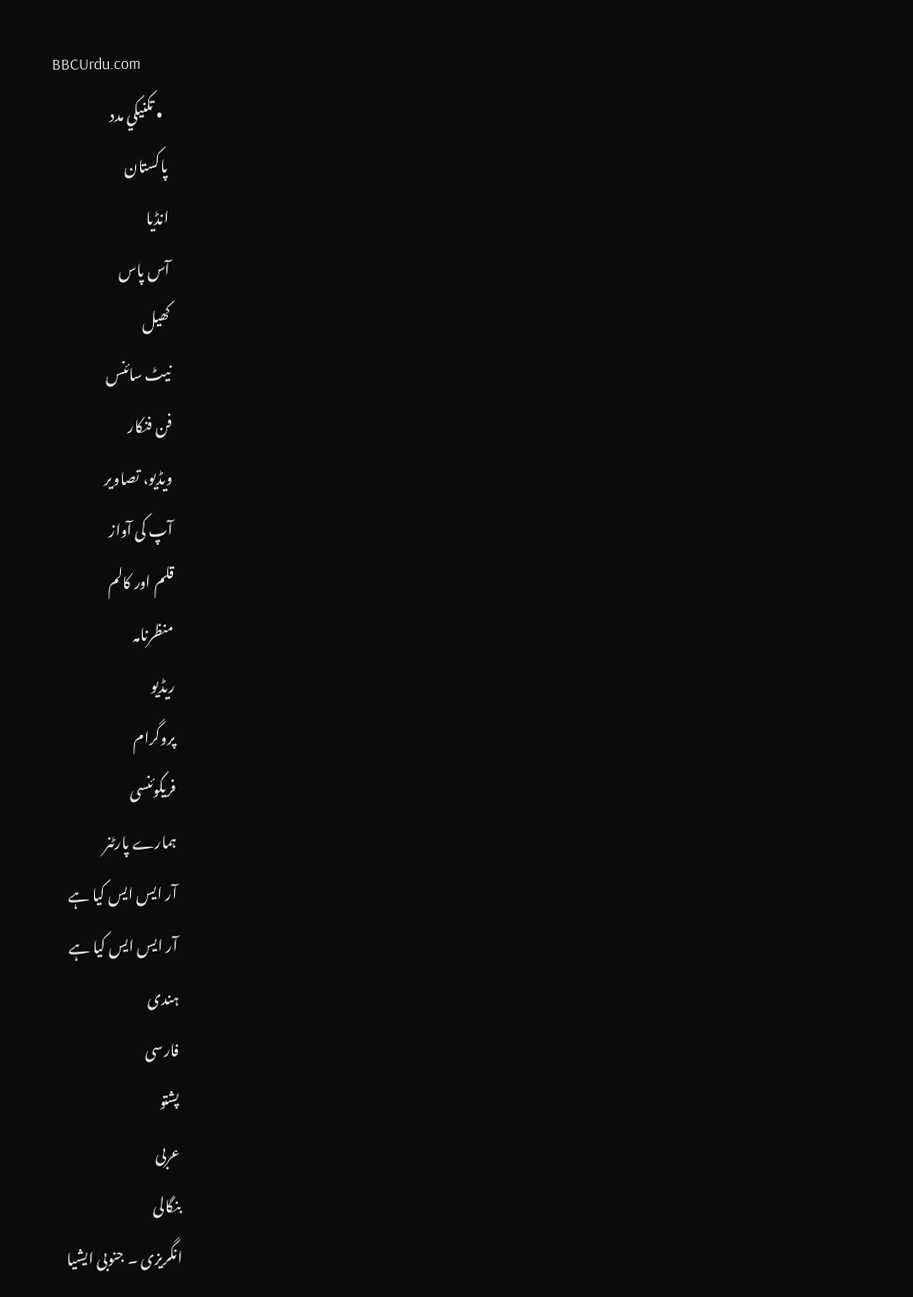BBCUrdu.com
  • تکنيکي مدد
پاکستان
انڈیا
آس پاس
کھیل
نیٹ سائنس
فن فنکار
ویڈیو، تصاویر
آپ کی آواز
قلم اور کالم
منظرنامہ
ریڈیو
پروگرام
فریکوئنسی
ہمارے پارٹنر
آر ایس ایس کیا ہے
آر ایس ایس کیا ہے
ہندی
فارسی
پشتو
عربی
بنگالی
انگریزی ۔ جنوبی ایشیا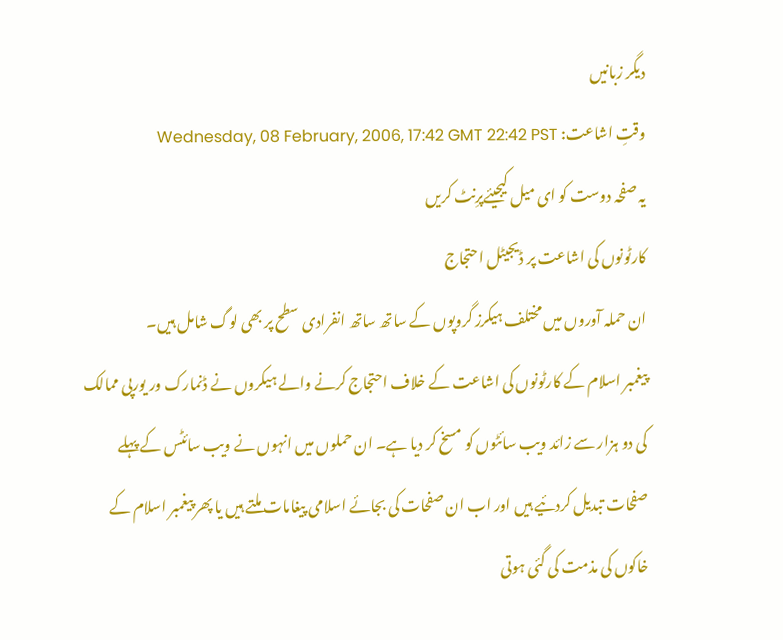دیگر زبانیں
وقتِ اشاعت: Wednesday, 08 February, 2006, 17:42 GMT 22:42 PST
یہ صفحہ دوست کو ای میل کیجیئےپرِنٹ کریں
کارٹونوں کی اشاعت پر ڈیجیٹل احتجاج
ان حملہ آوروں میں مختلف ہیکرز گروپوں کے ساتھ ساتھ انفرادی سطح پر بھی لوگ شامل ہیں۔
پیغمبر اسلام کے کارٹونوں کی اشاعت کے خلاف احتجاج کرنے والے ہیکروں نے ڈنمارک ور یورپی ممالک کی دو ہزار سے زائد ویب سائٹوں کو مسخ کر دیا ہے۔ ان حملوں میں انہوں نے ویب سائٹس کے پہلے صفحات تبدیل کردئیے ہیں اور اب ان صفحات کی بجائے اسلامی پیغامات ملتے ہیں یا پھر پیغمبر اسلام کے خاکوں کی مذمت کی گئی ہوتی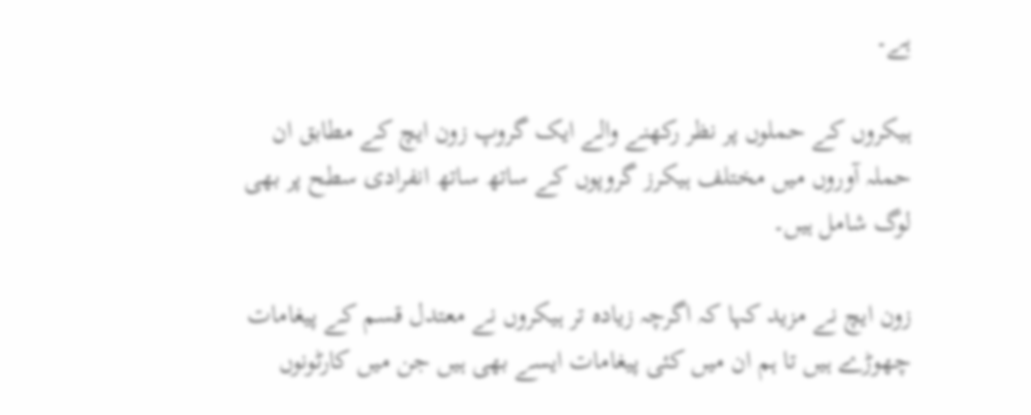ہے۔

ہیکروں کے حملوں پر نظر رکھنے والے ایک گروپ زون ایچ کے مطابق ان حملہ آوروں میں مختلف ہیکرز گروپوں کے ساتھ ساتھ انفرادی سطح پر بھی لوگ شامل ہیں۔

زون ایچ نے مزید کہا کہ اگرچہ زیادہ تر ہیکروں نے معتدل قسم کے پیغامات چھوڑے ہیں تا ہم ان میں کئی پیغامات ایسے بھی ہیں جن میں کارٹونوں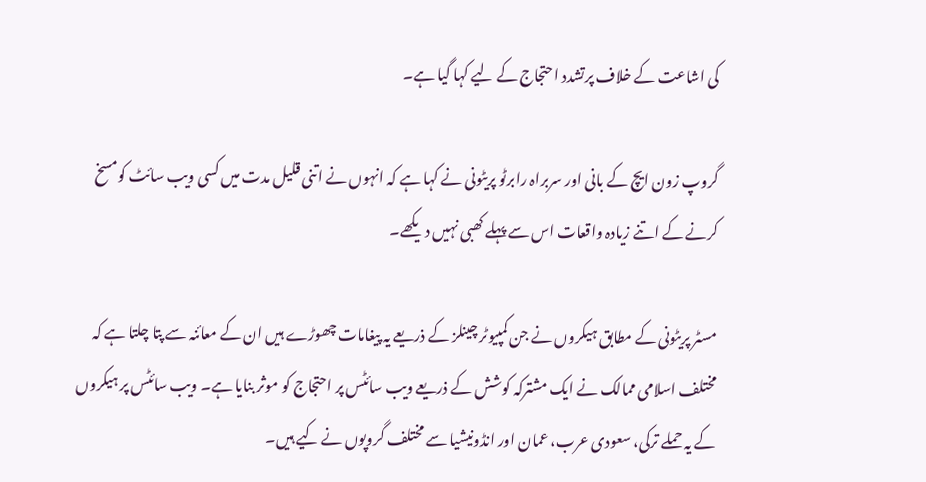کی اشاعت کے خلاف پرتشدد احتجاج کے لیے کہا گیا ہے۔

گروپ زون ایچ کے بانی اور سربراہ رابرٹو پریٹونی نے کہا ہے کہ انہوں نے اتنی قلیل مدت میں کسی ویب سائٹ کومسخ کرنے کے اتنے زیادہ واقعات اس سے پہلے کھبی نہیں دیکھے۔

مسٹر پریٹونی کے مطابق ہیکروں نے جن کمپیوٹر چینلز کے ذریعے یہ پیغامات چھوڑے ہیں ان کے معائنہ سے پتا چلتا ہے کہ مختلف اسلامی ممالک نے ایک مشترکہ کوشش کے ذریعے ویب سائٹس پر احتجاج کو موثر بنایا ہے۔ ویب سائٹس پر ہیکروں کے یہ حملے ترکی، سعودی عرب، عمان اور انڈونیشیا سے مختلف گروپوں نے کیے ہیں۔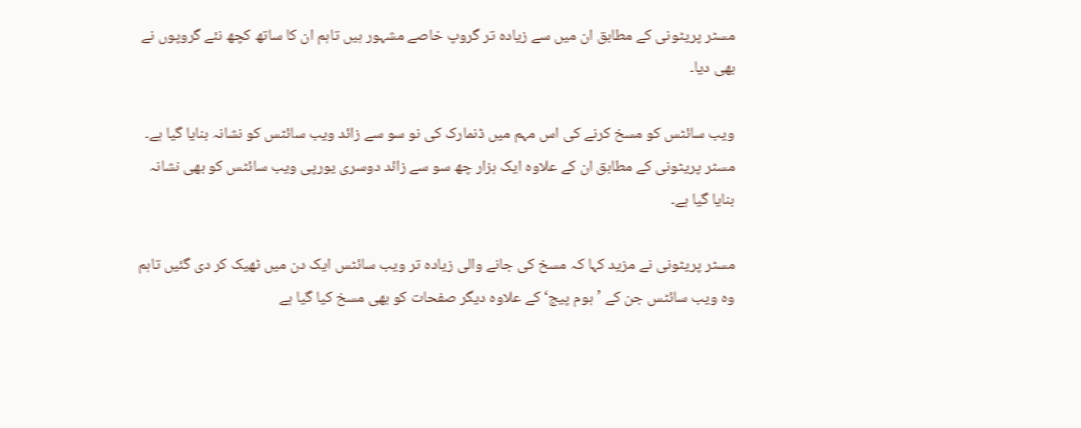مسٹر پریٹونی کے مطابق ان میں سے زیادہ تر گروپ خاصے مشہور ہیں تاہم ان کا ساتھ کچھ نئے گروپوں نے بھی دیا۔

ویب سائٹس کو مسخ کرنے کی اس مہم میں ڈنمارک کی نو سو سے زائد ویب سائٹس کو نشانہ بنایا گیا ہے۔ مسٹر پریٹونی کے مطابق ان کے علاوہ ایک ہزار چھ سو سے زائد دوسری یورپی ویب سائٹس کو بھی نشانہ بنایا گیا ہے۔

مسٹر پریٹونی نے مزید کہا کہ مسخ کی جانے والی زیادہ تر ویب سائٹس ایک دن میں ٹھیک کر دی گئیں تاہم وہ ویب سائٹس جن کے ’ہوم پیج‘ کے علاوہ دیگر صفحات کو بھی مسخ کیا گیا ہے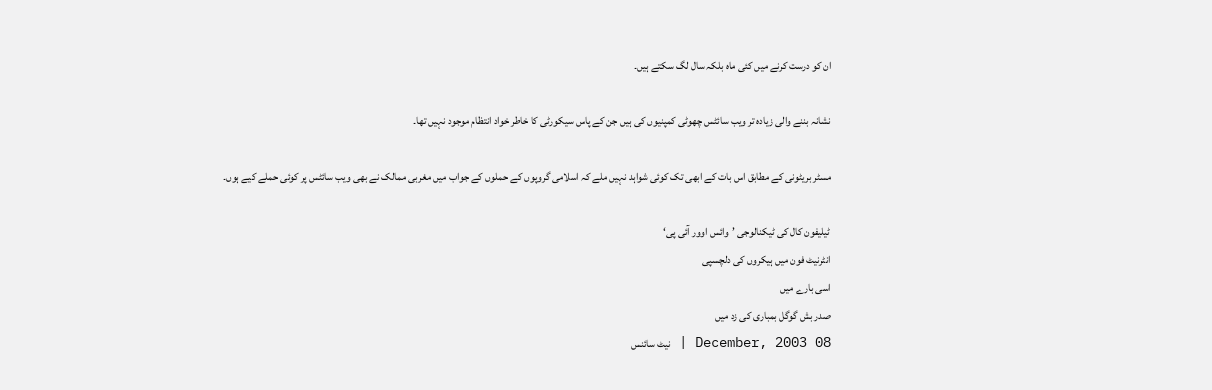ان کو درست کرنے میں کئی ماہ بلکہ سال لگ سکتے ہیں۔

نشانہ بننے والی زیادہ تر ویب سائٹس چھوٹی کمپنیوں کی ہیں جن کے پاس سیکورٹی کا خاطر خواد انتظام موجود نہیں تھا۔

مسٹر بریٹونی کے مطابق اس بات کے ابھی تک کوئی شواہد نہیں ملے کہ اسلامی گروپوں کے حملوں کے جواب میں مغربی ممالک نے بھی ویب سائٹس پر کوئی حملے کیے ہوں۔

ٹیلیفون کال کی ٹیکنالوجی ’وائس اوور آئی پی‘
انٹرنیٹ فون میں ہیکروں کی دلچسپی
اسی بارے میں
صدر بش گوگل بمباری کی زد میں
08 December, 2003 | نیٹ سائنس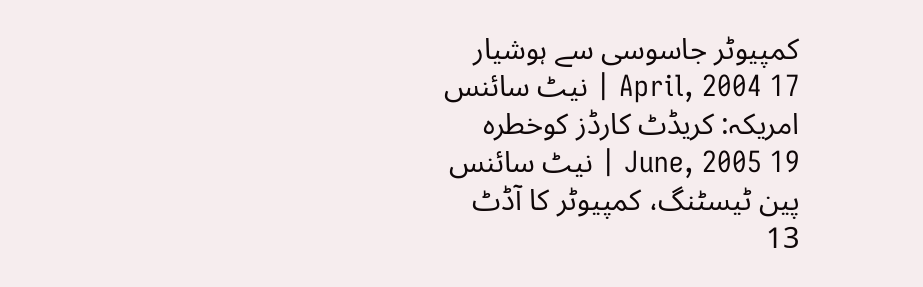کمپیوٹر جاسوسی سے ہوشیار
17 April, 2004 | نیٹ سائنس
امریکہ: کریڈٹ کارڈز کوخطرہ
19 June, 2005 | نیٹ سائنس
پین ٹیسٹنگ، کمپیوٹر کا آڈٹ
13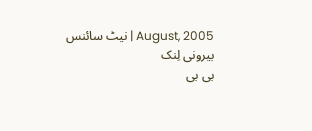August, 2005 | نیٹ سائنس
بیرونی لِنک
بی بی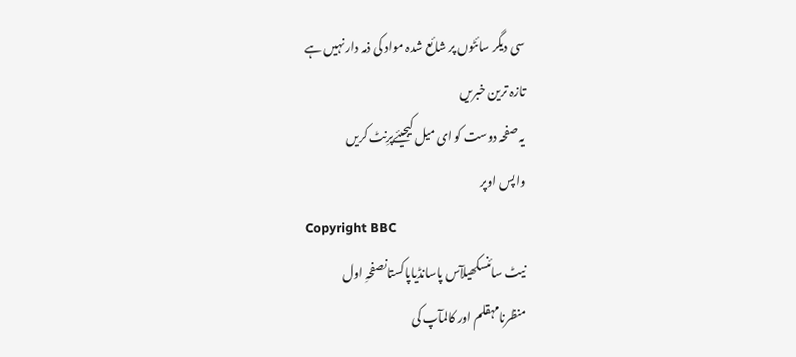سی دیگر سائٹوں پر شائع شدہ مواد کی ذمہ دار نہیں ہے
تازہ ترین خبریں
یہ صفحہ دوست کو ای میل کیجیئےپرِنٹ کریں
واپس اوپر
Copyright BBC
نیٹ سائنسکھیلآس پاسانڈیاپاکستانصفحہِ اول
منظرنامہقلم اور کالمآپ کی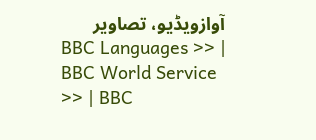آوازویڈیو، تصاویر
BBC Languages >> | BBC World Service >> | BBC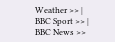Weather >> | BBC Sport >> | BBC News >>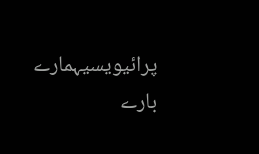پرائیویسیہمارے بارے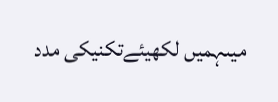میںہمیں لکھیئےتکنیکی مدد